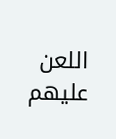اللعن عليهم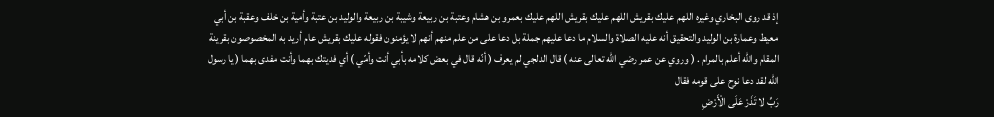إذ قد روى البخاري وغيره اللهم عليك بقريش اللهم عليك بقريش اللهم عليك بعمرو بن هشام وعتبة بن ربيعة وشيبة بن ربيعة والوليد بن عتبة وأمية بن خلف وعقبة بن أبي معيط وعمارة بن الوليد والتحقيق أنه عليه الصلاة والسلام ما دعا عليهم جملة بل دعا على من علم منهم أنهم لا يؤمنون فقوله عليك بقريش عام أريد به المخصوصون بقرينة المقام واللّه أعلم بالمرام . ( وروي عن عمر رضي اللّه تعالى عنه ) قال الدلجي لم يعرف ( أنّه قال في بعض كلامه بأبي أنت وأمّي ) أي فديتك بهما وأنت مفدى بهما ( يا رسول اللّه لقد دعا نوح على قومه فقال
رَبِّ لا تَذَرْ عَلَى الْأَرْضِ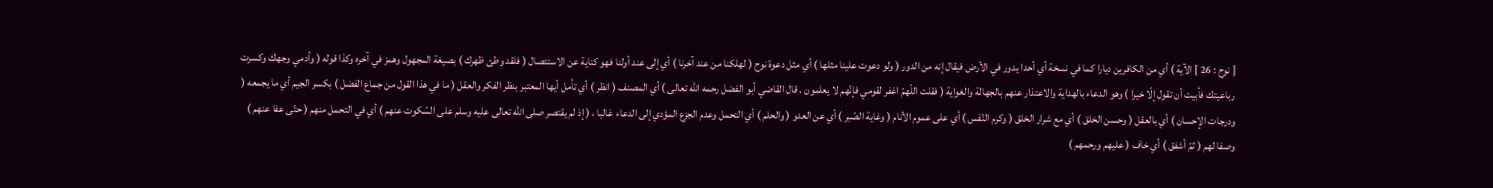[ نوح : 26 ] الآية ) أي من الكافرين ديارا كما في نسخة أي أحدا يدور في الأرض فيقال إنه من الدور ( ولو دعوت علينا مثلها ) أي مثل دعوة نوح ( لهلكنا من عند آخرنا ) أي إلى عند أولنا فهو كناية عن الاستئصال ( فلقد وطئ ظهرك ) بصيغة المجهول وهمز في آخره وكذا قوله ( وأدمي وجهك وكسرت رباعيتك فأبيت أن تقول إلّا خيرا ) وهو الدعاء بالهداية والاعتذار عنهم بالجهالة والغواية ( فقلت اللّهمّ اغفر لقومي فإنّهم لا يعلمون . قال القاضي أبو الفضل رحمه اللّه تعالى ) أي المصنف ( انظر ) أي تأمل أيها المعتبر بنظر الفكر والعقل ( ما في هذا القول من جماع الفضل ) بكسر الجيم أي ما يجمعه ( ودرجات الإحسان ) أي بالعقل ( وحسن الخلق ) أي مع شرار الخلق ( وكرم النّفس ) أي على عموم الأنام ( وغاية الصّبر ) أي عن العدو ( والحلم ) أي التحمل وعدم الجزع المؤدي إلى الدعاء غالبا ، ( إذ لم يقتصر صلى اللّه تعالى عليه وسلم على السّكوت عنهم ) أي في التحمل منهم ( حتّى عفا عنهم ) وصفا لهم ( ثمّ أشفق ) أي خاف ( عليهم ورحمهم )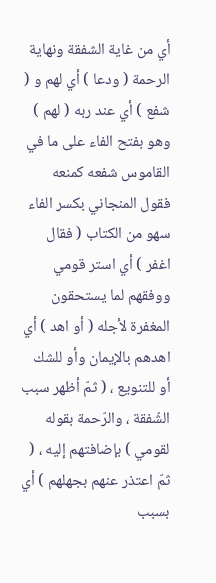أي من غاية الشفقة ونهاية الرحمة ( ودعا ) أي لهم و ( شفع ) أي عند ربه ( لهم ) وهو بفتح الفاء على ما في القاموس شفعه كمنعه فقول المنجاني بكسر الفاء سهو من الكتاب ( فقال اغفر ) أي استر قومي ووفقهم لما يستحقون المغفرة لأجله ( أو اهد ) أي اهدهم بالإيمان وأو للشك أو للتنويع ، ( ثمّ أظهر سبب الشّفقة ، والرّحمة بقوله لقومي ) بإضافتهم إليه ، ( ثمّ اعتذر عنهم بجهلهم ) أي بسبب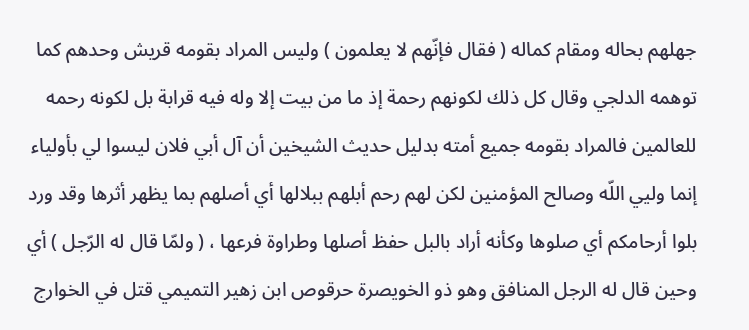جهلهم بحاله ومقام كماله ( فقال فإنّهم لا يعلمون ) وليس المراد بقومه قريش وحدهم كما توهمه الدلجي وقال كل ذلك لكونهم رحمة إذ ما من بيت إلا وله فيه قرابة بل لكونه رحمه للعالمين فالمراد بقومه جميع أمته بدليل حديث الشيخين أن آل أبي فلان ليسوا لي بأولياء إنما وليي اللّه وصالح المؤمنين لكن لهم رحم أبلهم ببلالها أي أصلهم بما يظهر أثرها وقد ورد بلوا أرحامكم أي صلوها وكأنه أراد بالبل حفظ أصلها وطراوة فرعها ، ( ولمّا قال له الرّجل ) أي وحين قال له الرجل المنافق وهو ذو الخويصرة حرقوص ابن زهير التميمي قتل في الخوارج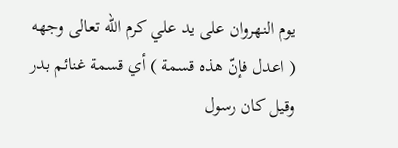يوم النهروان على يد علي كرم اللّه تعالى وجهه ( اعدل فإنّ هذه قسمة ) أي قسمة غنائم بدر وقيل كان رسول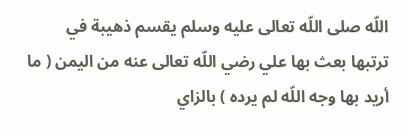اللّه صلى اللّه تعالى عليه وسلم يقسم ذهيبة في ترتبها بعث بها علي رضي اللّه تعالى عنه من اليمن ( ما أريد بها وجه اللّه لم يرده ) بالزاي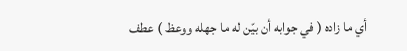أي ما زاده ( في جوابه أن بيّن له ما جهله ووعظ ) عطف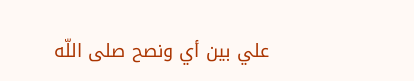علي بين أي ونصح صلى اللّه